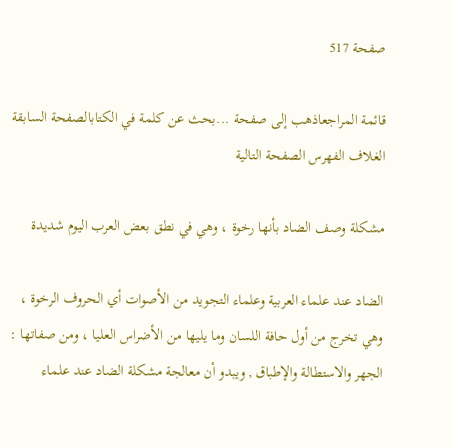صفحة 517

قائمة المراجعاذهب إلى صفحة ...بحث عن كلمة في الكتابالصفحة السابقة الغلاف الفهرس الصفحة التالية

مشكلة وصف الضاد بأنها رخوة ، وهي في نطق بعض العرب اليوم شديدة

الضاد عند علماء العربية وعلماء التجويد من الأصوات أي الحروف الرخوة ، وهي تخرج من أول حافة اللسان وما يليها من الأضراس العليا ، ومن صفاتها : الجهر والاستطالة والإطباق , ويبدو أن معالجة مشكلة الضاد عند علماء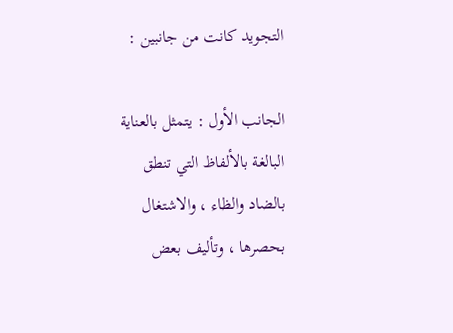التجويد كانت من جانبين :

الجانب الأول : يتمثل بالعناية البالغة بالألفاظ التي تنطق بالضاد والظاء ، والاشتغال بحصرها ، وتأليف بعض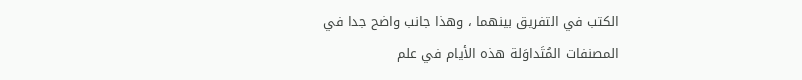الكتب في التفريق بينهما ، وهذا جانب واضح جدا في المصنفات المُتَداوَلة هذه الأيام في علم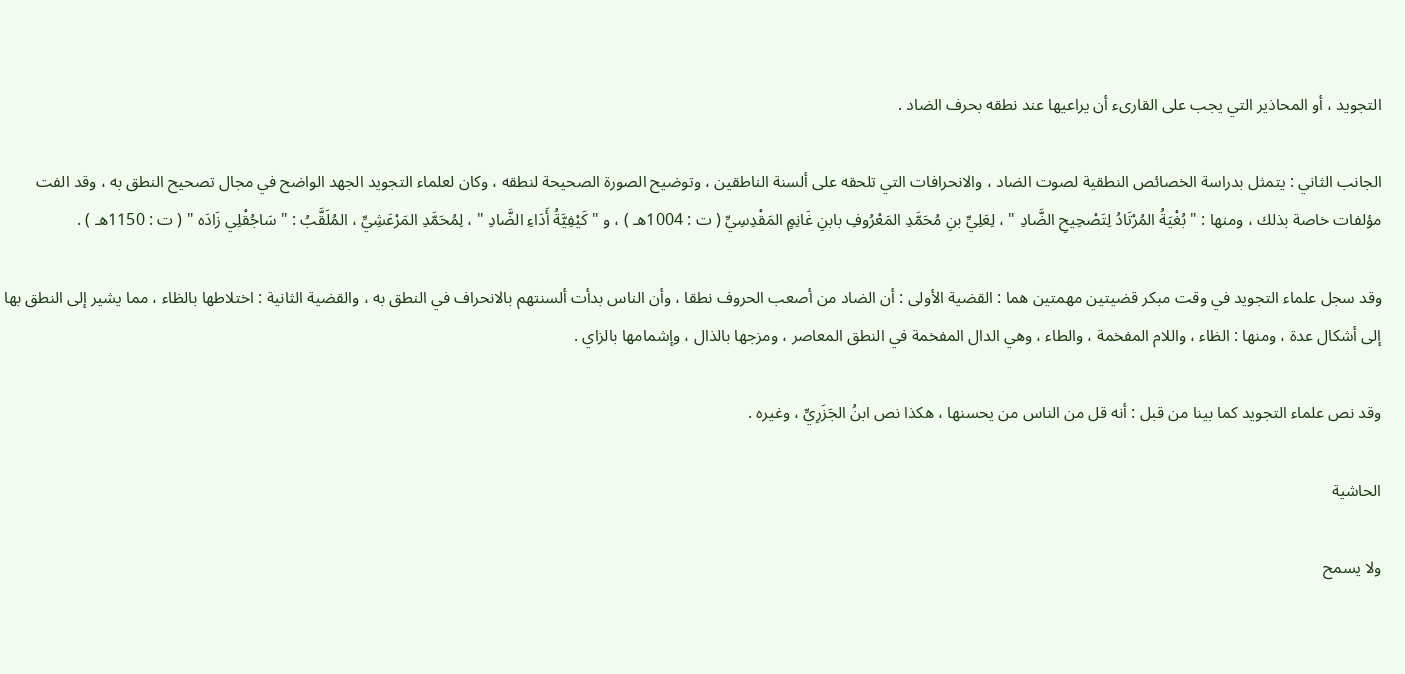التجويد ، أو المحاذير التي يجب على القارىء أن يراعيها عند نطقه بحرف الضاد .

الجانب الثاني : يتمثل بدراسة الخصائص النطقية لصوت الضاد ، والانحرافات التي تلحقه على ألسنة الناطقين ، وتوضيح الصورة الصحيحة لنطقه ، وكان لعلماء التجويد الجهد الواضح في مجال تصحيح النطق به ، وقد الفت مؤلفات خاصة بذلك ، ومنها : " بُغْيَةُ المُرْتَادُ لِتَصْحِيحِ الضَّادِ " ، لِعَلِيِّ بنِ مُحَمَّدِ المَعْرُوفِ بابنِ غَانِمٍ المَقْدِسِيِّ ( ت : 1004هـ ) ، و " كَيْفِيَّةُ أَدَاءِ الضَّادِ " ، لِمُحَمَّدِ المَرْعَشِيِّ ، المُلَقَّبُ : " سَاجُقْلِي زَادَه " ( ت : 1150هـ ) .

وقد سجل علماء التجويد في وقت مبكر قضيتين مهمتين هما : القضية الأولى : أن الضاد من أصعب الحروف نطقا ، وأن الناس بدأت ألسنتهم بالانحراف في النطق به ، والقضية الثانية : اختلاطها بالظاء ، مما يشير إلى النطق بها إلى أشكال عدة ، ومنها : الظاء ، واللام المفخمة ، والطاء ، وهي الدال المفخمة في النطق المعاصر ، ومزجها بالذال ، وإشمامها بالزاي .

وقد نص علماء التجويد كما بينا من قبل : أنه قل من الناس من يحسنها ، هكذا نص ابنُ الجَزَرِيِّ ، وغيره .

الحاشية

ولا يسمح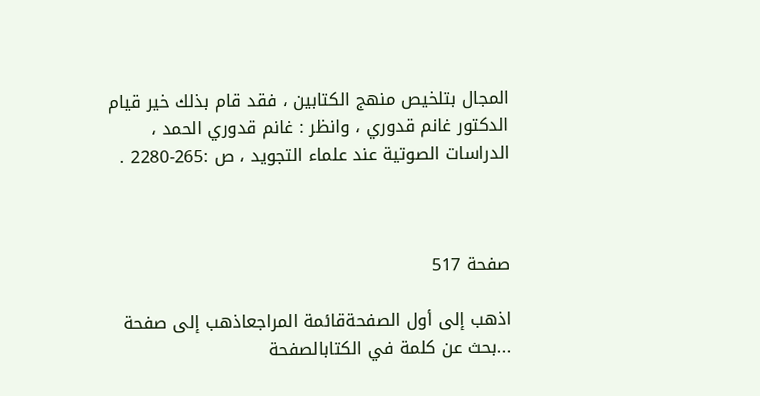المجال بتلخيص منهج الكتابين ، فقد قام بذلك خير قيام الدكتور غانم قدوري ، وانظر : غانم قدوري الحمد ، الدراسات الصوتية عند علماء التجويد ، ص :265-2280 .



صفحة 517

اذهب إلى أول الصفحةقائمة المراجعاذهب إلى صفحة ...بحث عن كلمة في الكتابالصفحة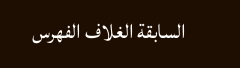السابقة الغلاف الفهرس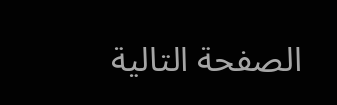الصفحة التالية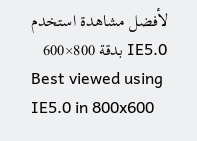لأفضل مشاهدة استخدم IE5.0 بدقة 800×600
Best viewed using IE5.0 in 800x600